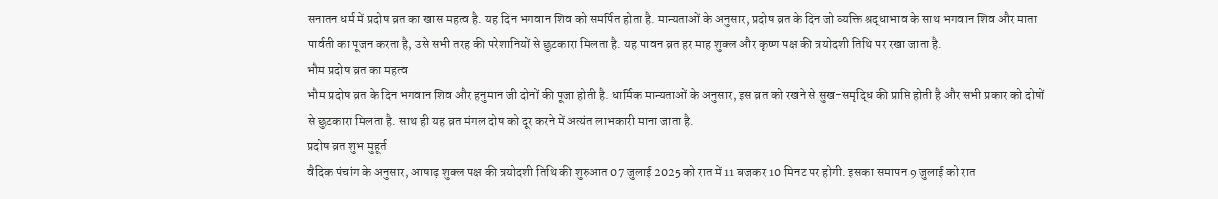सनातन धर्म में प्रदोष व्रत का खास महत्व है. यह दिन भगवान शिव को समर्पित होता है. मान्यताओं के अनुसार, प्रदोष व्रत के दिन जो व्यक्ति श्रद्धाभाव के साथ भगवान शिव और माता पार्वती का पूजन करता है, उसे सभी तरह की परेशानियों से छुटकारा मिलता है. यह पावन व्रत हर माह शुक्ल और कृष्ण पक्ष की त्रयोदशी तिथि पर रखा जाता है.
भौम प्रदोष व्रत का महत्व
भौम प्रदोष व्रत के दिन भगवान शिव और हनुमान जी दोनों की पूजा होती है. धार्मिक मान्यताओं के अनुसार, इस व्रत को रखने से सुख-समृद्धि की प्राप्ति होती है और सभी प्रकार को दोषों से छुटकारा मिलता है. साथ ही यह व्रत मंगल दोष को दूर करने में अत्यंत लाभकारी माना जाता है.
प्रदोष व्रत शुभ मुहूर्त
वैदिक पंचांग के अनुसार, आषाढ़ शुक्ल पक्ष की त्रयोदशी तिथि की शुरुआत 07 जुलाई 2025 को रात में 11 बजकर 10 मिनट पर होगी. इसका समापन 9 जुलाई को रात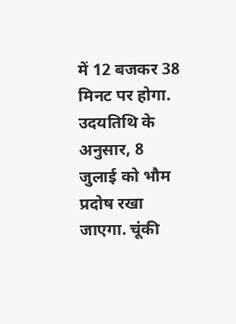में 12 बजकर 38 मिनट पर होगा. उदयतिथि के अनुसार, 8 जुलाई को भौम प्रदोष रखा जाएगा. चूंकी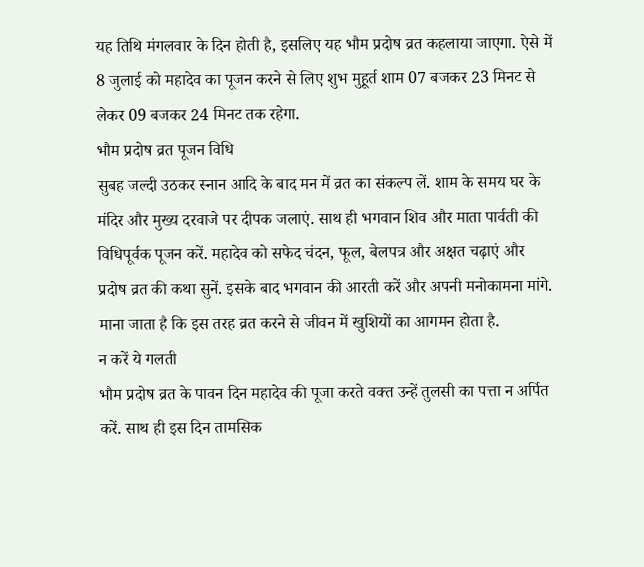यह तिथि मंगलवार के दिन होती है, इसलिए यह भौम प्रदोष व्रत कहलाया जाएगा. ऐसे में 8 जुलाई को महादेव का पूजन करने से लिए शुभ मुहूर्त शाम 07 बजकर 23 मिनट से लेकर 09 बजकर 24 मिनट तक रहेगा.
भौम प्रदोष व्रत पूजन विधि
सुबह जल्दी उठकर स्नान आदि के बाद मन में व्रत का संकल्प लें. शाम के समय घर के मंदिर और मुख्य दरवाजे पर दीपक जलाएं. साथ ही भगवान शिव और माता पार्वती की विधिपूर्वक पूजन करें. महादेव को सफेद चंदन, फूल, बेलपत्र और अक्षत चढ़ाएं और प्रदोष व्रत की कथा सुनें. इसके बाद भगवान की आरती करें और अपनी मनोकामना मांगे. माना जाता है कि इस तरह व्रत करने से जीवन में खुशियों का आगमन होता है.
न करें ये गलती
भौम प्रदोष व्रत के पावन दिन महादेव की पूजा करते वक्त उन्हें तुलसी का पत्ता न अर्पित करें. साथ ही इस दिन तामसिक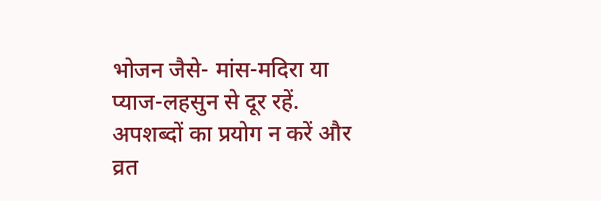भोजन जैसे- मांस-मदिरा या प्याज-लहसुन से दूर रहें. अपशब्दों का प्रयोग न करें और व्रत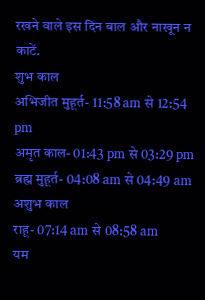रखने वाले इस दिन बाल और नाखून न काटें.
शुभ काल
अभिजीत मुहूर्त- 11:58 am से 12:54 pm
अमृत काल- 01:43 pm से 03:29 pm
ब्रह्म मुहूर्त- 04:08 am से 04:49 am
अशुभ काल
राहू- 07:14 am से 08:58 am
यम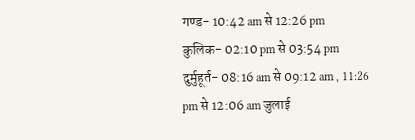गण्ड- 10:42 am से 12:26 pm
कुलिक- 02:10 pm से 03:54 pm
दुर्मुहूर्त- 08:16 am से 09:12 am , 11:26 pm से 12:06 am जुलाई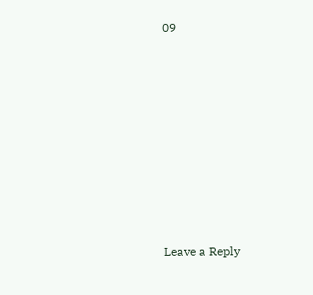09
















Leave a Reply